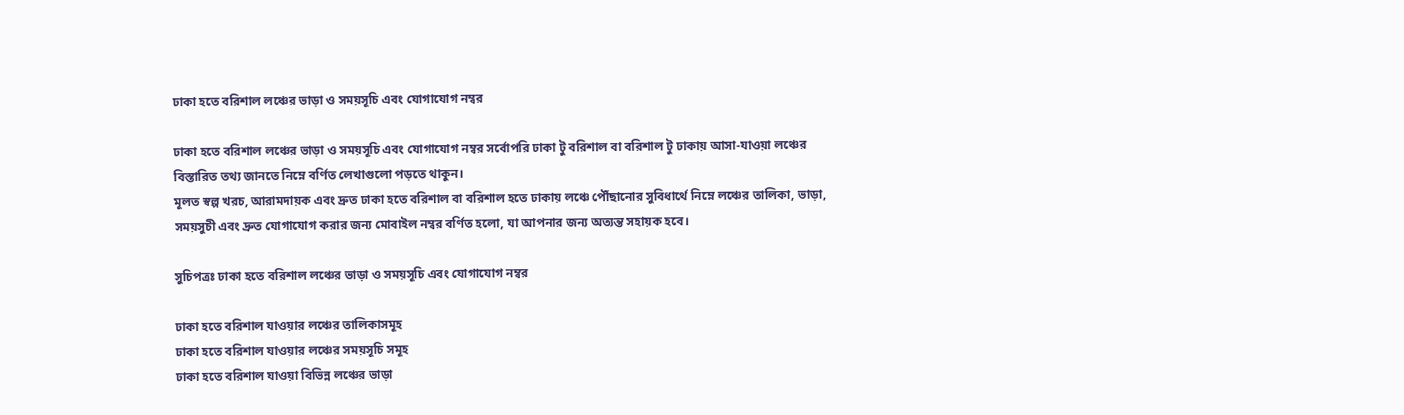ঢাকা হতে বরিশাল লঞ্চের ভাড়া ও সময়সূচি এবং যোগাযোগ নম্বর

ঢাকা হতে বরিশাল লঞ্চের ভাড়া ও সময়সূচি এবং যোগাযোগ নম্বর সর্বোপরি ঢাকা টু বরিশাল বা বরিশাল টু ঢাকায় আসা-যাওয়া লঞ্চের বিস্তারিত তথ্য জানতে নিম্নে বর্ণিত লেখাগুলো পড়তে থাকুন।
মূলত স্বল্প খরচ, আরামদায়ক এবং দ্রুত ঢাকা হতে বরিশাল বা বরিশাল হতে ঢাকায় লঞ্চে পৌঁছানোর সুবিধার্থে নিম্নে লঞ্চের তালিকা, ভাড়া, সময়সুচী এবং দ্রুত যোগাযোগ করার জন্য মোবাইল নম্বর বর্ণিত হলো, যা আপনার জন্য অত্যন্ত সহায়ক হবে।

সুচিপত্রঃ ঢাকা হতে বরিশাল লঞ্চের ভাড়া ও সময়সূচি এবং যোগাযোগ নম্বর

ঢাকা হতে বরিশাল যাওয়ার লঞ্চের তালিকাসমূহ
ঢাকা হতে বরিশাল যাওয়ার লঞ্চের সময়সূচি সমূহ
ঢাকা হতে বরিশাল যাওয়া বিভিন্ন লঞ্চের ভাড়া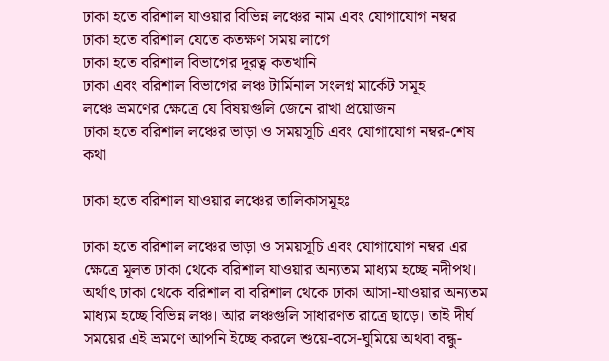ঢাকা হতে বরিশাল যাওয়ার বিভিন্ন লঞ্চের নাম এবং যোগাযোগ নম্বর
ঢাকা হতে বরিশাল যেতে কতক্ষণ সময় লাগে
ঢাকা হতে বরিশাল বিভাগের দূরত্ব কতখানি
ঢাকা এবং বরিশাল বিভাগের লঞ্চ টার্মিনাল সংলগ্ন মার্কেট সমূহ
লঞ্চে ভ্রমণের ক্ষেত্রে যে বিষয়গুলি জেনে রাখা প্রয়োজন
ঢাকা হতে বরিশাল লঞ্চের ভাড়া ও সময়সূচি এবং যোগাযোগ নম্বর-শেষ কথা

ঢাকা হতে বরিশাল যাওয়ার লঞ্চের তালিকাসমূহঃ

ঢাকা হতে বরিশাল লঞ্চের ভাড়া ও সময়সূচি এবং যোগাযোগ নম্বর এর ক্ষেত্রে মূলত ঢাকা থেকে বরিশাল যাওয়ার অন্যতম মাধ্যম হচ্ছে নদীপথ। অর্থাৎ ঢাকা থেকে বরিশাল বা বরিশাল থেকে ঢাকা আসা-যাওয়ার অন্যতম মাধ্যম হচ্ছে বিভিন্ন লঞ্চ। আর লঞ্চগুলি সাধারণত রাত্রে ছাড়ে। তাই দীর্ঘ সময়ের এই ভ্রমণে আপনি ইচ্ছে করলে শুয়ে-বসে-ঘুমিয়ে অথবা বন্ধু-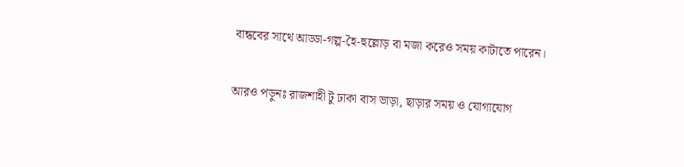বান্ধবের সাথে আড্ডা-গল্প-হৈ-হুল্লোড় বা মজা করেও সময় কাটাতে পারেন।

আরও পড়ুনঃ রাজশাহী টু ঢাকা বাস ভাড়া, ছাড়ার সময় ও যোগাযোগ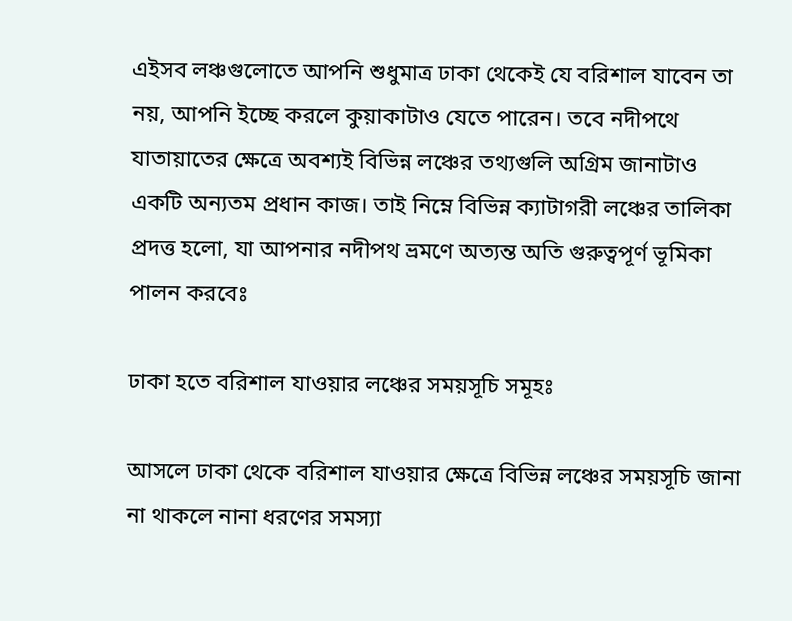এইসব লঞ্চগুলোতে আপনি শুধুমাত্র ঢাকা থেকেই যে বরিশাল যাবেন তা নয়, আপনি ইচ্ছে করলে কুয়াকাটাও যেতে পারেন। তবে নদীপথে যাতায়াতের ক্ষেত্রে অবশ্যই বিভিন্ন লঞ্চের তথ্যগুলি অগ্রিম জানাটাও একটি অন্যতম প্রধান কাজ। তাই নিম্নে বিভিন্ন ক্যাটাগরী লঞ্চের তালিকা প্রদত্ত হলো, যা আপনার নদীপথ ভ্রমণে অত্যন্ত অতি গুরুত্বপূর্ণ ভূমিকা পালন করবেঃ

ঢাকা হতে বরিশাল যাওয়ার লঞ্চের সময়সূচি সমূহঃ

আসলে ঢাকা থেকে বরিশাল যাওয়ার ক্ষেত্রে বিভিন্ন লঞ্চের সময়সূচি জানা না থাকলে নানা ধরণের সমস্যা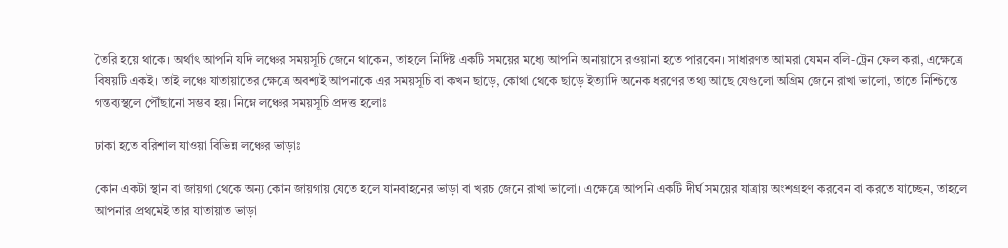তৈরি হয়ে থাকে। অর্থাৎ আপনি যদি লঞ্চের সময়সূচি জেনে থাকেন, তাহলে নির্দিষ্ট একটি সময়ের মধ্যে আপনি অনায়াসে রওয়ানা হতে পারবেন। সাধারণত আমরা যেমন বলি-ট্রেন ফেল করা, এক্ষেত্রে বিষয়টি একই। তাই লঞ্চে যাতায়াতের ক্ষেত্রে অবশ্যই আপনাকে এর সময়সূচি বা কখন ছাড়ে, কোথা থেকে ছাড়ে ইত্যাদি অনেক ধরণের তথ্য আছে যেগুলো অগ্রিম জেনে রাখা ভালো, তাতে নিশ্চিন্তে গন্তব্যস্থলে পৌঁছানো সম্ভব হয়। নিম্নে লঞ্চের সময়সূচি প্রদত্ত হলোঃ

ঢাকা হতে বরিশাল যাওয়া বিভিন্ন লঞ্চের ভাড়াঃ

কোন একটা স্থান বা জায়গা থেকে অন্য কোন জায়গায় যেতে হলে যানবাহনের ভাড়া বা খরচ জেনে রাখা ভালো। এক্ষেত্রে আপনি একটি দীর্ঘ সময়ের যাত্রায় অংশগ্রহণ করবেন বা করতে যাচ্ছেন, তাহলে আপনার প্রথমেই তার যাতায়াত ভাড়া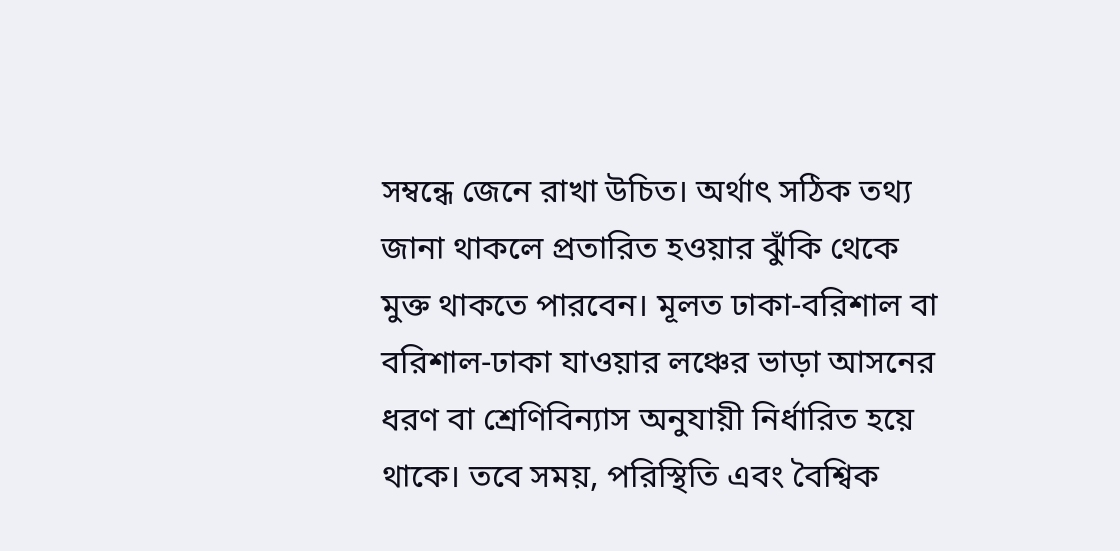সম্বন্ধে জেনে রাখা উচিত। অর্থাৎ সঠিক তথ্য জানা থাকলে প্রতারিত হওয়ার ঝুঁকি থেকে মুক্ত থাকতে পারবেন। মূলত ঢাকা-বরিশাল বা বরিশাল-ঢাকা যাওয়ার লঞ্চের ভাড়া আসনের ধরণ বা শ্রেণিবিন্যাস অনুযায়ী নির্ধারিত হয়ে থাকে। তবে সময়, পরিস্থিতি এবং বৈশ্বিক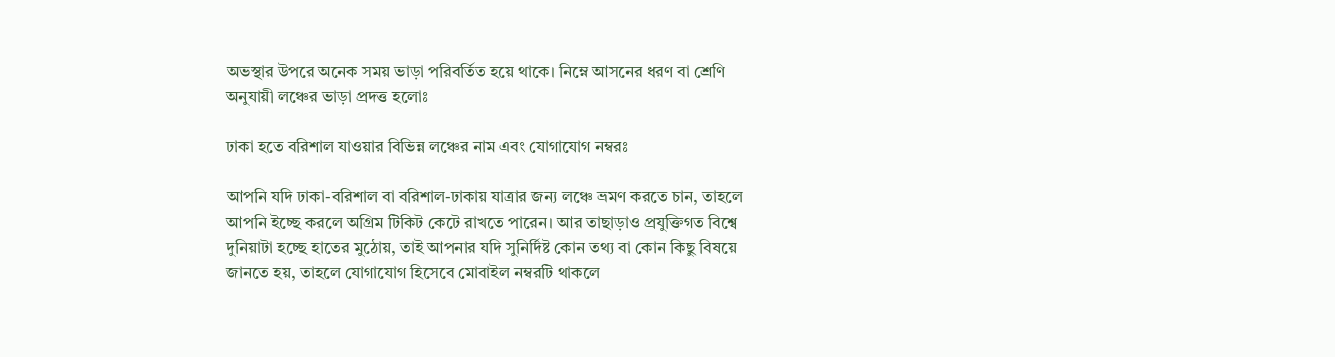অভস্থার উপরে অনেক সময় ভাড়া পরিবর্তিত হয়ে থাকে। নিম্নে আসনের ধরণ বা শ্রেণি অনুযায়ী লঞ্চের ভাড়া প্রদত্ত হলোঃ

ঢাকা হতে বরিশাল যাওয়ার বিভিন্ন লঞ্চের নাম এবং যোগাযোগ নম্বরঃ

আপনি যদি ঢাকা-বরিশাল বা বরিশাল-ঢাকায় যাত্রার জন্য লঞ্চে ভ্রমণ করতে চান, তাহলে আপনি ইচ্ছে করলে অগ্রিম টিকিট কেটে রাখতে পারেন। আর তাছাড়াও প্রযুক্তিগত বিশ্বে দুনিয়াটা হচ্ছে হাতের মুঠোয়, তাই আপনার যদি সুনির্দিষ্ট কোন তথ্য বা কোন কিছু বিষয়ে জানতে হয়, তাহলে যোগাযোগ হিসেবে মোবাইল নম্বরটি থাকলে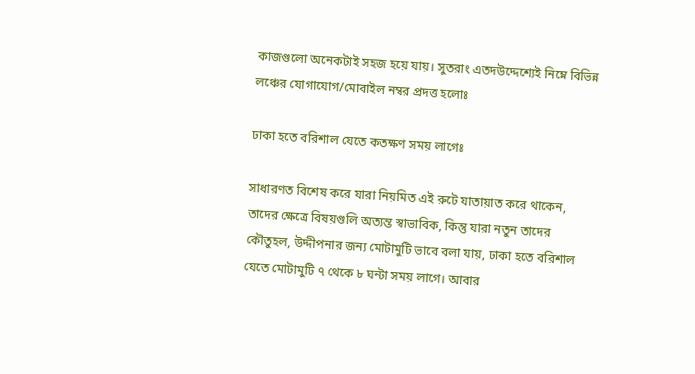কাজগুলো অনেকটাই সহজ হয়ে যায়। সুতরাং এতদউদ্দেশ্যেই নিম্নে বিভিন্ন লঞ্চের যোগাযোগ/মোবাইল নম্বর প্রদত্ত হলোঃ

ঢাকা হতে বরিশাল যেতে কতক্ষণ সময় লাগেঃ

সাধারণত বিশেষ করে যারা নিয়মিত এই রুটে যাতায়াত করে থাকেন, তাদের ক্ষেত্রে বিষয়গুলি অত্যন্ত স্বাভাবিক, কিন্তু যারা নতুন তাদের কৌতুহল, উদ্দীপনার জন্য মোটামুটি ভাবে বলা যায়, ঢাকা হতে বরিশাল যেতে মোটামুটি ৭ থেকে ৮ ঘন্টা সময় লাগে। আবার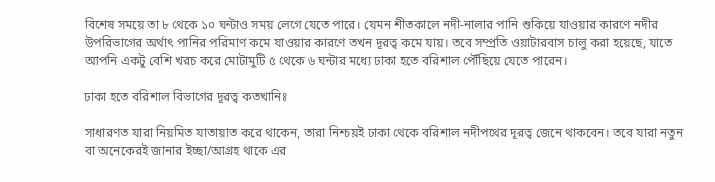বিশেষ সময়ে তা ৮ থেকে ১০ ঘন্টাও সময় লেগে যেতে পারে। যেমন শীতকালে নদী-নালার পানি শুকিয়ে যাওয়ার কারণে নদীর উপরিভাগের অর্থাৎ পানির পরিমাণ কমে যাওয়ার কারণে তখন দূরত্ব কমে যায়। তবে সম্প্রতি ওয়াটারবাস চালু করা হয়েছে, যাতে আপনি একটু বেশি খরচ করে মোটামুটি ৫ থেকে ৬ ঘন্টার মধ্যে ঢাকা হতে বরিশাল পৌঁছিয়ে যেতে পারেন।

ঢাকা হতে বরিশাল বিভাগের দূরত্ব কতখানিঃ

সাধারণত যারা নিয়মিত যাতায়াত করে থাকেন, তারা নিশ্চয়ই ঢাকা থেকে বরিশাল নদীপথের দূরত্ব জেনে থাকবেন। তবে যারা নতুন বা অনেকেরই জানার ইচ্ছা/আগ্রহ থাকে এর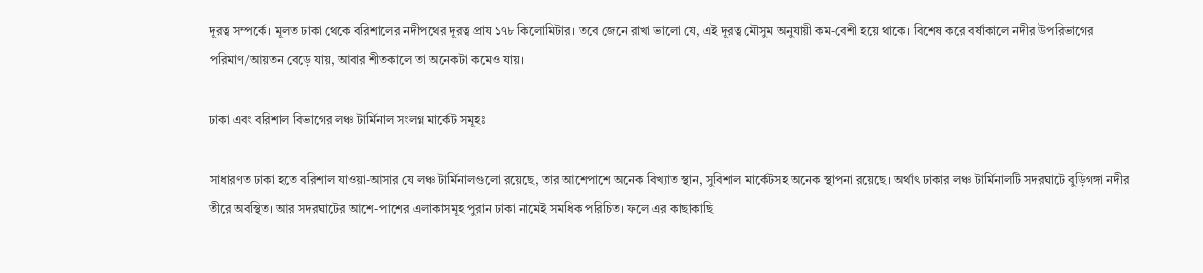দূরত্ব সম্পর্কে। মূলত ঢাকা থেকে বরিশালের নদীপথের দূরত্ব প্রায ১৭৮ কিলোমিটার। তবে জেনে রাখা ভালো যে, এই দূরত্ব মৌসুম অনুযায়ী কম-বেশী হয়ে থাকে। বিশেষ করে বর্ষাকালে নদীর উপরিভাগের পরিমাণ/আয়তন বেড়ে যায়, আবার শীতকালে তা অনেকটা কমেও যায়।

ঢাকা এবং বরিশাল বিভাগের লঞ্চ টার্মিনাল সংলগ্ন মার্কেট সমূহঃ

সাধারণত ঢাকা হতে বরিশাল যাওয়া-আসার যে লঞ্চ টার্মিনালগুলো রয়েছে, তার আশেপাশে অনেক বিখ্যাত স্থান, সুবিশাল মার্কেটসহ অনেক স্থাপনা রয়েছে। অর্থাৎ ঢাকার লঞ্চ টার্মিনালটি সদরঘাটে বুড়িগঙ্গা নদীর তীরে অবস্থিত। আর সদরঘাটের আশে-পাশের এলাকাসমূহ পুরান ঢাকা নামেই সমধিক পরিচিত। ফলে এর কাছাকাছি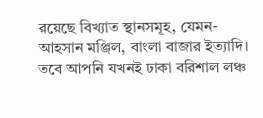রয়েছে বিখ্যাত স্থানসমূহ, যেমন-আহসান মঞ্জিল, বাংলা বাজার ইত্যাদি। তবে আপনি যখনই ঢাকা বরিশাল লঞ্চ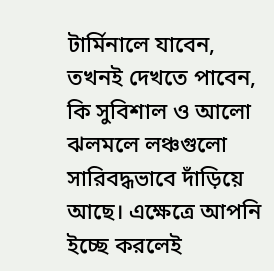টার্মিনালে যাবেন, তখনই দেখতে পাবেন, কি সুবিশাল ও আলো ঝলমলে লঞ্চগুলো সারিবদ্ধভাবে দাঁড়িয়ে আছে। এক্ষেত্রে আপনি ইচ্ছে করলেই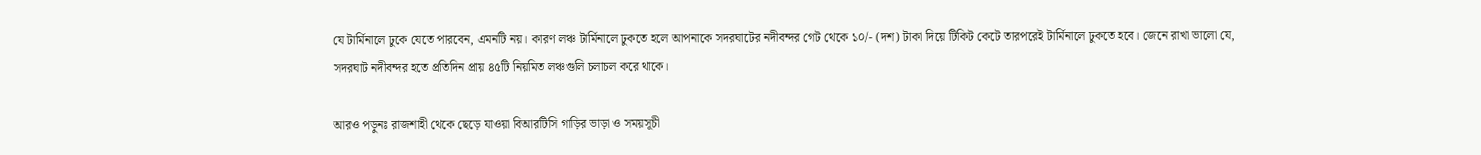যে টার্মিনালে ঢুকে যেতে পারবেন, এমনটি নয়। কারণ লঞ্চ টার্মিনালে ঢুকতে হলে আপনাকে সদরঘাটের নদীবন্দর গেট থেকে ১০/- (দশ) টাকা দিয়ে টিকিট কেটে তারপরেই টার্মিনালে ঢুকতে হবে। জেনে রাখা ভালো যে, সদরঘাট নদীবন্দর হতে প্রতিদিন প্রায় ৪৫টি নিয়মিত লঞ্চগুলি চলাচল করে থাকে।

আরও পড়ুনঃ রাজশাহী থেকে ছেড়ে যাওয়া বিআরটিসি গাড়ির ভাড়া ও সময়সূচী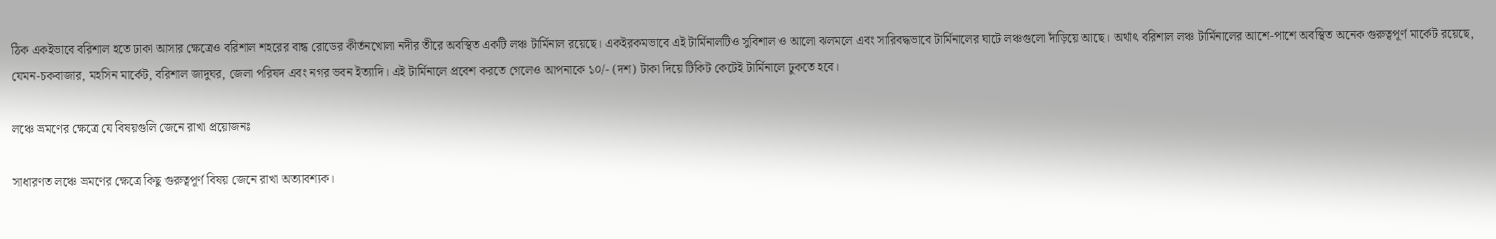ঠিক একইভাবে বরিশাল হতে ঢাকা আসার ক্ষেত্রেও বরিশাল শহরের বান্ধ রোডের কীর্তনখোলা নদীর তীরে অবস্থিত একটি লঞ্চ টার্মিনাল রয়েছে। একইরকমভাবে এই টার্মিনালটিও সুবিশাল ও আলো ঝলমলে এবং সারিবদ্ধভাবে টার্মিনালের ঘাটে লঞ্চগুলো দাঁড়িয়ে আছে। অর্থাৎ বরিশাল লঞ্চ টার্মিনালের আশে-পাশে অবস্থিত অনেক গুরুত্বপূর্ণ মার্কেট রয়েছে, যেমন-চকবাজার, মহসিন মার্কেট, বরিশাল জাদুঘর, জেলা পরিষদ এবং নগর ভবন ইত্যাদি। এই টার্মিনালে প্রবেশ করতে গেলেও আপনাকে ১০/- (দশ) টাকা দিয়ে টিকিট কেটেই টার্মিনালে ঢুকতে হবে।

লঞ্চে ভ্রমণের ক্ষেত্রে যে বিষয়গুলি জেনে রাখা প্রয়োজনঃ

সাধারণত লঞ্চে ভ্রমণের ক্ষেত্রে কিছু গুরুত্বপূর্ণ বিষয় জেনে রাখা অত্যাবশ্যক।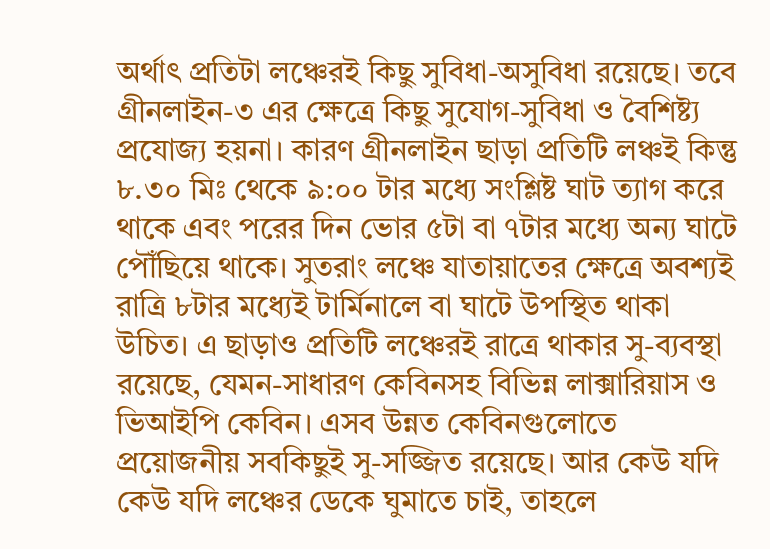অর্থাৎ প্রতিটা লঞ্চেরই কিছু সুবিধা-অসুবিধা রয়েছে। তবে গ্রীনলাইন-৩ এর ক্ষেত্রে কিছু সুযোগ-সুবিধা ও বৈশিষ্ট্য প্রযোজ্য হয়না। কারণ গ্রীনলাইন ছাড়া প্রতিটি লঞ্চই কিন্তু ৮.৩০ মিঃ থেকে ৯:০০ টার মধ্যে সংশ্লিষ্ট ঘাট ত্যাগ করে থাকে এবং পরের দিন ভোর ৫টা বা ৭টার মধ্যে অন্য ঘাটে পৌঁছিয়ে থাকে। সুতরাং লঞ্চে যাতায়াতের ক্ষেত্রে অবশ্যই রাত্রি ৮টার মধ্যেই টার্মিনালে বা ঘাটে উপস্থিত থাকা উচিত। এ ছাড়াও প্রতিটি লঞ্চেরই রাত্রে থাকার সু-ব্যবস্থা রয়েছে, যেমন-সাধারণ কেবিনসহ বিভিন্ন লাক্সারিয়াস ও ভিআইপি কেবিন। এসব উন্নত কেবিনগুলোতে প্রয়োজনীয় সবকিছুই সু-সজ্জিত রয়েছে। আর কেউ যদি কেউ যদি লঞ্চের ডেকে ঘুমাতে চাই, তাহলে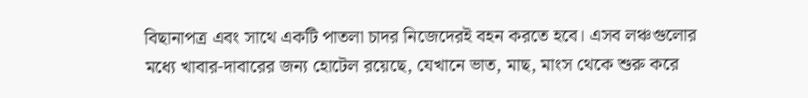বিছানাপত্র এবং সাথে একটি পাতলা চাদর নিজেদেরই বহন করতে হবে। এসব লঞ্চগুলোর মধ্যে খাবার-দাবারের জন্য হোটেল রয়েছে, যেখানে ভাত, মাছ, মাংস থেকে শুরু করে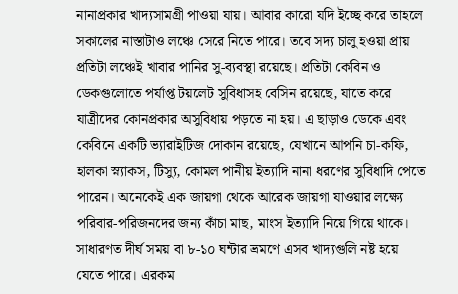নানাপ্রকার খাদ্যসামগ্রী পাওয়া যায়। আবার কারো যদি ইচ্ছে করে তাহলে সকালের নাস্তাটাও লঞ্চে সেরে নিতে পারে। তবে সদ্য চালু হওয়া প্রায় প্রতিটা লঞ্চেই খাবার পানির সু-ব্যবস্থা রয়েছে। প্রতিটা কেবিন ও ডেকগুলোতে পর্যাপ্ত টয়লেট সুবিধাসহ বেসিন রয়েছে, যাতে করে যাত্রীদের কোনপ্রকার অসুবিধায় পড়তে না হয়। এ ছাড়াও ডেকে এবং কেবিনে একটি ভ্যারাইটিজ দোকান রয়েছে, যেখানে আপনি চা-কফি, হালকা স্ন্যাকস, টিস্যু, কোমল পানীয় ইত্যাদি নানা ধরণের সুবিধাদি পেতে পারেন। অনেকেই এক জায়গা থেকে আরেক জায়গা যাওয়ার লক্ষ্যে পরিবার-পরিজনদের জন্য কাঁচা মাছ, মাংস ইত্যাদি নিয়ে গিয়ে থাকে। সাধারণত দীর্ঘ সময় বা ৮-১০ ঘন্টার ভ্রমণে এসব খাদ্যগুলি নষ্ট হয়ে যেতে পারে। এরকম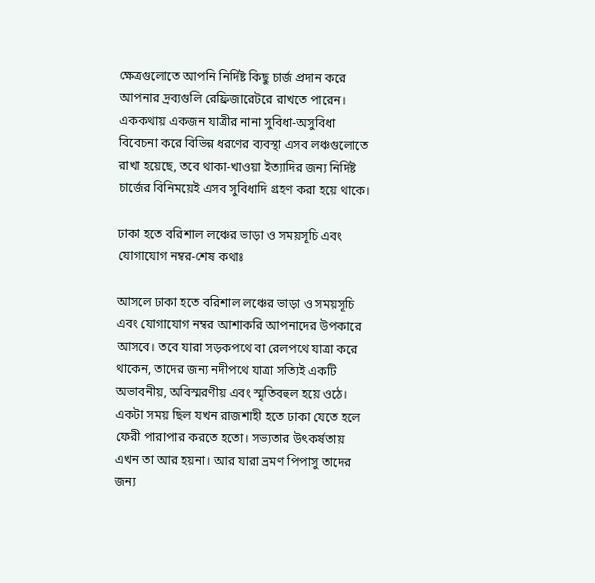ক্ষেত্রগুলোতে আপনি নির্দিষ্ট কিছু চার্জ প্রদান করে আপনার দ্রব্যগুলি রেফ্রিজারেটরে রাখতে পারেন। এককথায় একজন যাত্রীর নানা সুবিধা-অসুবিধা বিবেচনা করে বিভিন্ন ধরণের ব্যবস্থা এসব লঞ্চগুলোতে রাখা হয়েছে, তবে থাকা-খাওয়া ইত্যাদির জন্য নির্দিষ্ট চার্জের বিনিময়েই এসব সুবিধাদি গ্রহণ করা হয়ে থাকে।

ঢাকা হতে বরিশাল লঞ্চের ভাড়া ও সময়সূচি এবং যোগাযোগ নম্বর-শেষ কথাঃ

আসলে ঢাকা হতে বরিশাল লঞ্চের ভাড়া ও সময়সূচি এবং যোগাযোগ নম্বর আশাকরি আপনাদের উপকারে আসবে। তবে যারা সড়কপথে বা রেলপথে যাত্রা করে থাকেন, তাদের জন্য নদীপথে যাত্রা সত্যিই একটি অভাবনীয়, অবিস্মরণীয় এবং স্মৃতিবহুল হয়ে ওঠে। একটা সময় ছিল যখন রাজশাহী হতে ঢাকা যেতে হলে ফেরী পারাপার করতে হতো। সভ্যতার উৎকর্ষতায় এখন তা আর হয়না। আর যারা ভ্রমণ পিপাসু তাদের জন্য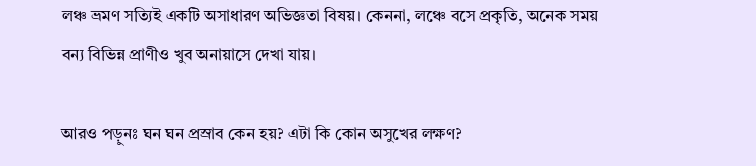লঞ্চ ভ্রমণ সত্যিই একটি অসাধারণ অভিজ্ঞতা বিষয়। কেননা, লঞ্চে বসে প্রকৃতি, অনেক সময় বন্য বিভিন্ন প্রাণীও খুব অনায়াসে দেখা যায়।

আরও পড়ুনঃ ঘন ঘন প্রস্রাব কেন হয়? এটা কি কোন অসুখের লক্ষণ?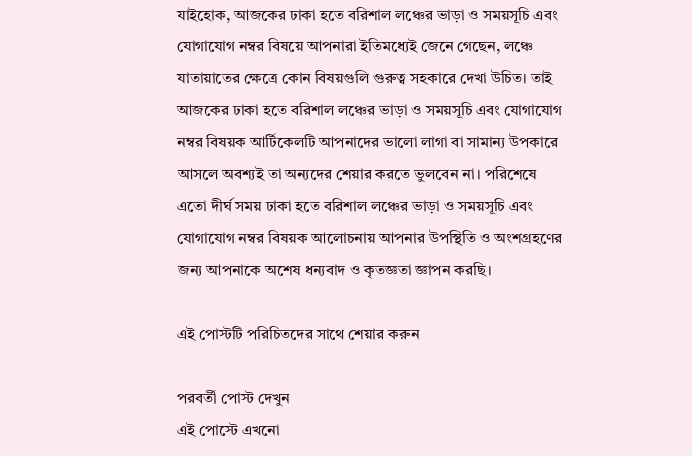যাইহোক, আজকের ঢাকা হতে বরিশাল লঞ্চের ভাড়া ও সময়সূচি এবং যোগাযোগ নম্বর বিষয়ে আপনারা ইতিমধ্যেই জেনে গেছেন, লঞ্চে যাতায়াতের ক্ষেত্রে কোন বিষয়গুলি গুরুত্ব সহকারে দেখা উচিত। তাই আজকের ঢাকা হতে বরিশাল লঞ্চের ভাড়া ও সময়সূচি এবং যোগাযোগ নম্বর বিষয়ক আর্টিকেলটি আপনাদের ভালো লাগা বা সামান্য উপকারে আসলে অবশ্যই তা অন্যদের শেয়ার করতে ভুলবেন না। পরিশেষে এতো দীর্ঘ সময় ঢাকা হতে বরিশাল লঞ্চের ভাড়া ও সময়সূচি এবং যোগাযোগ নম্বর বিষয়ক আলোচনায় আপনার উপস্থিতি ও অংশগ্রহণের জন্য আপনাকে অশেষ ধন্যবাদ ও কৃতজ্ঞতা জ্ঞাপন করছি।

এই পোস্টটি পরিচিতদের সাথে শেয়ার করুন

পরবর্তী পোস্ট দেখুন
এই পোস্টে এখনো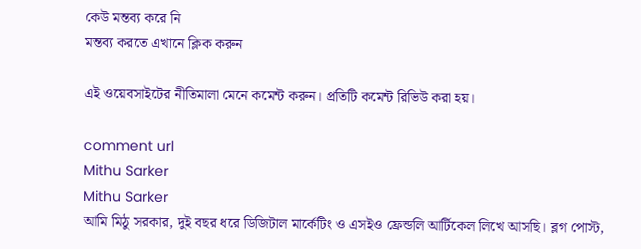কেউ মন্তব্য করে নি
মন্তব্য করতে এখানে ক্লিক করুন

এই ওয়েবসাইটের নীতিমালা মেনে কমেন্ট করুন। প্রতিটি কমেন্ট রিভিউ করা হয়।

comment url
Mithu Sarker
Mithu Sarker
আমি মিঠু সরকার, দুই বছর ধরে ডিজিটাল মার্কেটিং ও এসইও ফ্রেন্ডলি আর্টিকেল লিখে আসছি। ব্লগ পোস্ট,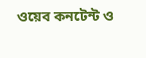ওয়েব কনটেন্ট ও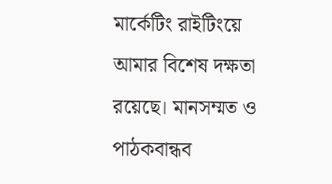মার্কেটিং রাইটিংয়ে আমার বিশেষ দক্ষতা রয়েছে। মানসম্মত ও পাঠকবান্ধব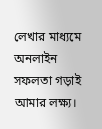লেখার মাধ্যমে অনলাইন সফলতা গড়াই আমার লক্ষ্য।